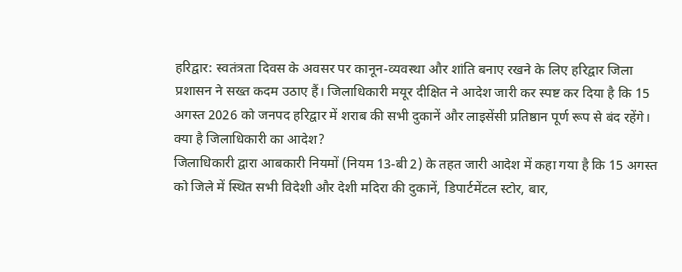हरिद्वार: स्वतंत्रता दिवस के अवसर पर कानून-व्यवस्था और शांति बनाए रखने के लिए हरिद्वार जिला प्रशासन ने सख्त कदम उठाए हैं। जिलाधिकारी मयूर दीक्षित ने आदेश जारी कर स्पष्ट कर दिया है कि 15 अगस्त 2026 को जनपद हरिद्वार में शराब की सभी दुकानें और लाइसेंसी प्रतिष्ठान पूर्ण रूप से बंद रहेंगे।
क्या है जिलाधिकारी का आदेश?
जिलाधिकारी द्वारा आबकारी नियमों (नियम 13-बी 2) के तहत जारी आदेश में कहा गया है कि 15 अगस्त को जिले में स्थित सभी विदेशी और देशी मदिरा की दुकानें, डिपार्टमेंटल स्टोर, बार,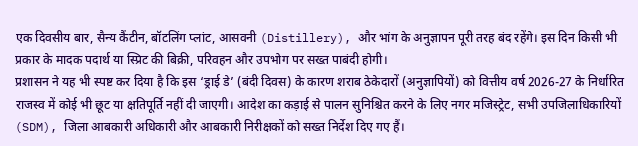एक दिवसीय बार, सैन्य कैंटीन, बॉटलिंग प्लांट, आसवनी (Distillery), और भांग के अनुज्ञापन पूरी तरह बंद रहेंगे। इस दिन किसी भी प्रकार के मादक पदार्थ या स्प्रिट की बिक्री, परिवहन और उपभोग पर सख्त पाबंदी होगी।
प्रशासन ने यह भी स्पष्ट कर दिया है कि इस ‘ड्राई डे’ (बंदी दिवस) के कारण शराब ठेकेदारों (अनुज्ञापियों) को वित्तीय वर्ष 2026-27 के निर्धारित राजस्व में कोई भी छूट या क्षतिपूर्ति नहीं दी जाएगी। आदेश का कड़ाई से पालन सुनिश्चित करने के लिए नगर मजिस्ट्रेट, सभी उपजिलाधिकारियों (SDM), जिला आबकारी अधिकारी और आबकारी निरीक्षकों को सख्त निर्देश दिए गए हैं।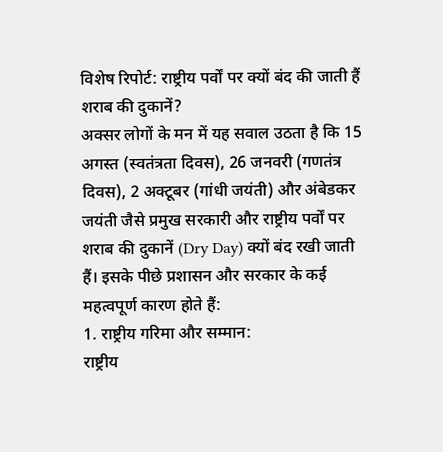विशेष रिपोर्ट: राष्ट्रीय पर्वों पर क्यों बंद की जाती हैं शराब की दुकानें?
अक्सर लोगों के मन में यह सवाल उठता है कि 15 अगस्त (स्वतंत्रता दिवस), 26 जनवरी (गणतंत्र दिवस), 2 अक्टूबर (गांधी जयंती) और अंबेडकर जयंती जैसे प्रमुख सरकारी और राष्ट्रीय पर्वों पर शराब की दुकानें (Dry Day) क्यों बंद रखी जाती हैं। इसके पीछे प्रशासन और सरकार के कई महत्वपूर्ण कारण होते हैं:
1. राष्ट्रीय गरिमा और सम्मान:
राष्ट्रीय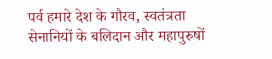पर्व हमारे देश के गौरव, स्वतंत्रता सेनानियों के बलिदान और महापुरुषों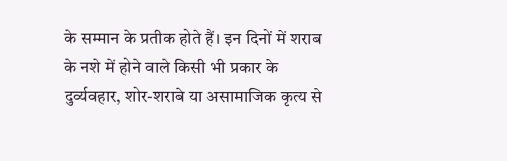के सम्मान के प्रतीक होते हैं। इन दिनों में शराब के नशे में होने वाले किसी भी प्रकार के दुर्व्यवहार, शोर-शराबे या असामाजिक कृत्य से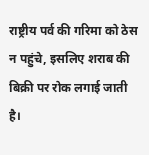राष्ट्रीय पर्व की गरिमा को ठेस न पहुंचे, इसलिए शराब की बिक्री पर रोक लगाई जाती है।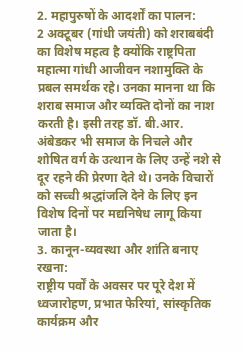2. महापुरुषों के आदर्शों का पालन:
2 अक्टूबर (गांधी जयंती) को शराबबंदी का विशेष महत्व है क्योंकि राष्ट्रपिता महात्मा गांधी आजीवन नशामुक्ति के प्रबल समर्थक रहे। उनका मानना था कि शराब समाज और व्यक्ति दोनों का नाश करती है। इसी तरह डॉ. बी.आर. अंबेडकर भी समाज के निचले और शोषित वर्ग के उत्थान के लिए उन्हें नशे से दूर रहने की प्रेरणा देते थे। उनके विचारों को सच्ची श्रद्धांजलि देने के लिए इन विशेष दिनों पर मद्यनिषेध लागू किया जाता है।
3. कानून-व्यवस्था और शांति बनाए रखना:
राष्ट्रीय पर्वों के अवसर पर पूरे देश में ध्वजारोहण, प्रभात फेरियां, सांस्कृतिक कार्यक्रम और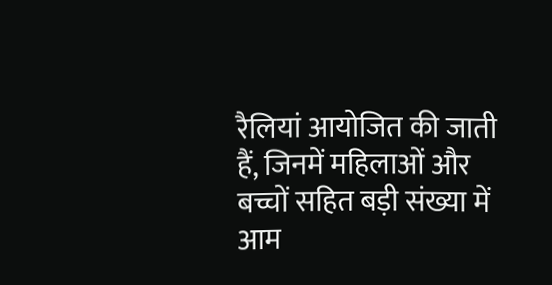रैलियां आयोजित की जाती हैं, जिनमें महिलाओं और बच्चों सहित बड़ी संख्या में आम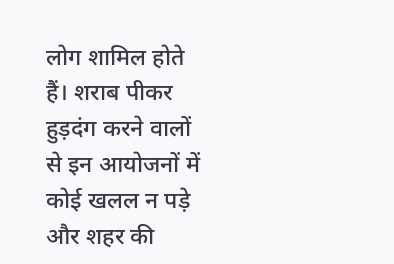लोग शामिल होते हैं। शराब पीकर हुड़दंग करने वालों से इन आयोजनों में कोई खलल न पड़े और शहर की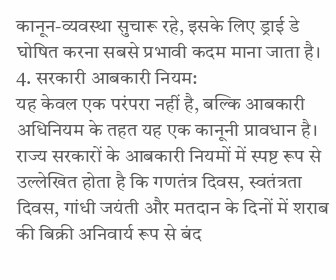कानून-व्यवस्था सुचारू रहे, इसके लिए ड्राई डे घोषित करना सबसे प्रभावी कदम माना जाता है।
4. सरकारी आबकारी नियम:
यह केवल एक परंपरा नहीं है, बल्कि आबकारी अधिनियम के तहत यह एक कानूनी प्रावधान है। राज्य सरकारों के आबकारी नियमों में स्पष्ट रूप से उल्लेखित होता है कि गणतंत्र दिवस, स्वतंत्रता दिवस, गांधी जयंती और मतदान के दिनों में शराब की बिक्री अनिवार्य रूप से बंद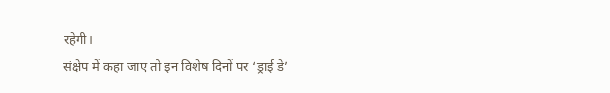रहेगी।
संक्षेप में कहा जाए तो इन विशेष दिनों पर ‘ड्राई डे’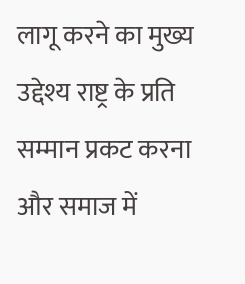लागू करने का मुख्य उद्देश्य राष्ट्र के प्रति सम्मान प्रकट करना और समाज में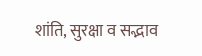शांति, सुरक्षा व सद्भाव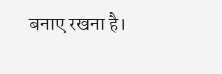बनाए रखना है।